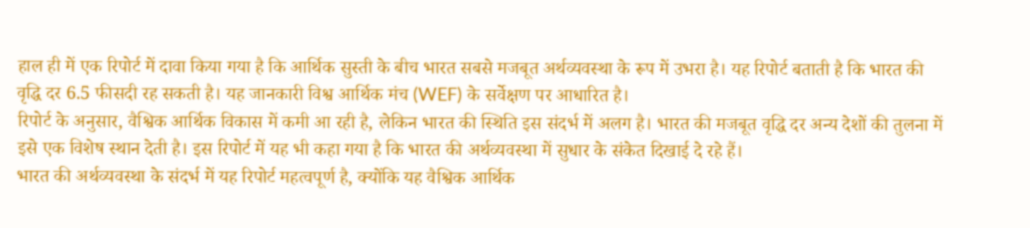हाल ही में एक रिपोर्ट में दावा किया गया है कि आर्थिक सुस्ती के बीच भारत सबसे मजबूत अर्थव्यवस्था के रूप में उभरा है। यह रिपोर्ट बताती है कि भारत की वृद्धि दर 6.5 फीसदी रह सकती है। यह जानकारी विश्व आर्थिक मंच (WEF) के सर्वेक्षण पर आधारित है।
रिपोर्ट के अनुसार, वैश्विक आर्थिक विकास में कमी आ रही है, लेकिन भारत की स्थिति इस संदर्भ में अलग है। भारत की मजबूत वृद्धि दर अन्य देशों की तुलना में इसे एक विशेष स्थान देती है। इस रिपोर्ट में यह भी कहा गया है कि भारत की अर्थव्यवस्था में सुधार के संकेत दिखाई दे रहे हैं।
भारत की अर्थव्यवस्था के संदर्भ में यह रिपोर्ट महत्वपूर्ण है, क्योंकि यह वैश्विक आर्थिक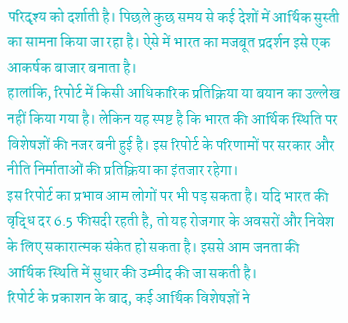परिदृश्य को दर्शाती है। पिछले कुछ समय से कई देशों में आर्थिक सुस्ती का सामना किया जा रहा है। ऐसे में भारत का मजबूत प्रदर्शन इसे एक आकर्षक बाजार बनाता है।
हालांकि, रिपोर्ट में किसी आधिकारिक प्रतिक्रिया या बयान का उल्लेख नहीं किया गया है। लेकिन यह स्पष्ट है कि भारत की आर्थिक स्थिति पर विशेषज्ञों की नजर बनी हुई है। इस रिपोर्ट के परिणामों पर सरकार और नीति निर्माताओं की प्रतिक्रिया का इंतजार रहेगा।
इस रिपोर्ट का प्रभाव आम लोगों पर भी पड़ सकता है। यदि भारत की वृद्धि दर 6.5 फीसदी रहती है, तो यह रोजगार के अवसरों और निवेश के लिए सकारात्मक संकेत हो सकता है। इससे आम जनता की आर्थिक स्थिति में सुधार की उम्मीद की जा सकती है।
रिपोर्ट के प्रकाशन के बाद, कई आर्थिक विशेषज्ञों ने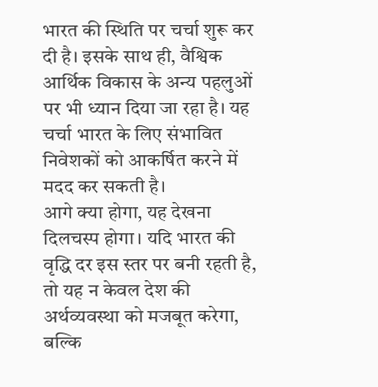भारत की स्थिति पर चर्चा शुरू कर दी है। इसके साथ ही, वैश्विक आर्थिक विकास के अन्य पहलुओं पर भी ध्यान दिया जा रहा है। यह चर्चा भारत के लिए संभावित निवेशकों को आकर्षित करने में मदद कर सकती है।
आगे क्या होगा, यह देखना दिलचस्प होगा। यदि भारत की वृद्धि दर इस स्तर पर बनी रहती है, तो यह न केवल देश की अर्थव्यवस्था को मजबूत करेगा, बल्कि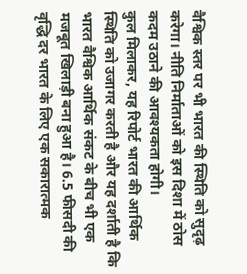वैश्विक स्तर पर भी भारत की स्थिति को सुदृढ़ करेगा। नीति निर्माताओं को इस दिशा में ठोस कदम उठाने की आवश्यकता होगी।
कुल मिलाकर, यह रिपोर्ट भारत की आर्थिक स्थिति को उजागर करती है और यह दर्शाती है कि भारत वैश्विक आर्थिक संकट के बीच भी एक मजबूत खिलाड़ी बना हुआ है। 6.5 फीसदी की वृद्धि दर भारत के लिए एक सकारात्मक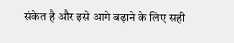संकेत है और इसे आगे बढ़ाने के लिए सही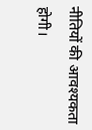नीतियों की आवश्यकता होगी।